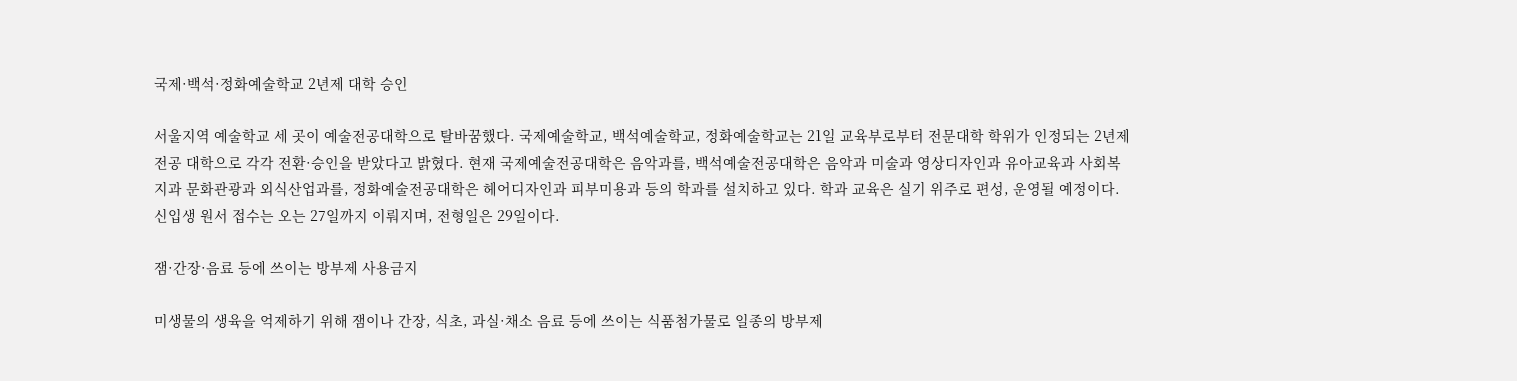국제·백석·정화예술학교 2년제 대학 승인

서울지역 예술학교 세 곳이 예술전공대학으로 탈바꿈했다. 국제예술학교, 백석예술학교, 정화예술학교는 21일 교육부로부터 전문대학 학위가 인정되는 2년제 전공 대학으로 각각 전환·승인을 받았다고 밝혔다. 현재 국제예술전공대학은 음악과를, 백석예술전공대학은 음악과 미술과 영상디자인과 유아교육과 사회복지과 문화관광과 외식산업과를, 정화예술전공대학은 헤어디자인과 피부미용과 등의 학과를 설치하고 있다. 학과 교육은 실기 위주로 편성, 운영될 예정이다. 신입생 원서 접수는 오는 27일까지 이뤄지며, 전형일은 29일이다.

잼·간장·음료 등에 쓰이는 방부제 사용금지

미생물의 생육을 억제하기 위해 잼이나 간장, 식초, 과실·채소 음료 등에 쓰이는 식품첨가물로 일종의 방부제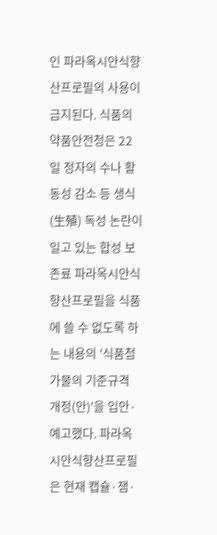인 파라옥시안식향산프로필의 사용이 금지된다. 식품의약품안전청은 22일 정자의 수나 활동성 감소 등 생식(生殖) 독성 논란이 일고 있는 합성 보존료 파라옥시안식향산프로필을 식품에 쓸 수 없도록 하는 내용의 '식품첨가물의 기준규격 개정(안)'을 입안·예고했다. 파라옥시안식향산프로필은 현재 캡슐·잼·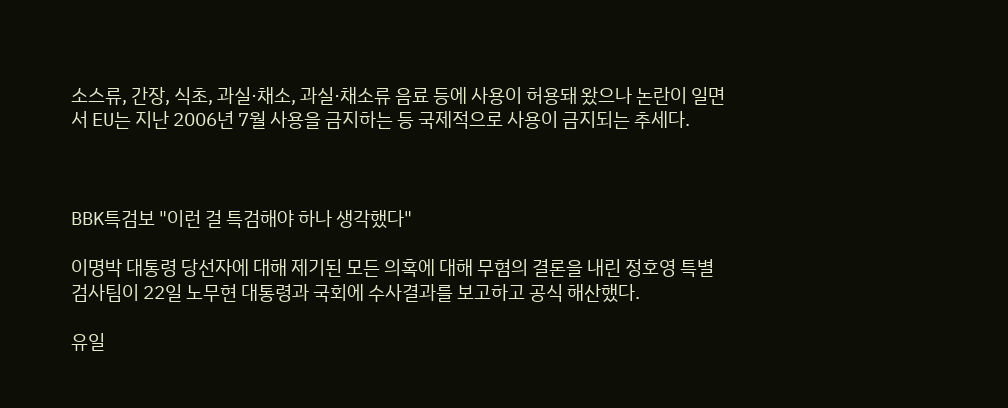소스류, 간장, 식초, 과실·채소, 과실·채소류 음료 등에 사용이 허용돼 왔으나 논란이 일면서 EU는 지난 2006년 7월 사용을 금지하는 등 국제적으로 사용이 금지되는 추세다.



BBK특검보 "이런 걸 특검해야 하나 생각했다"

이명박 대통령 당선자에 대해 제기된 모든 의혹에 대해 무혐의 결론을 내린 정호영 특별검사팀이 22일 노무현 대통령과 국회에 수사결과를 보고하고 공식 해산했다.

유일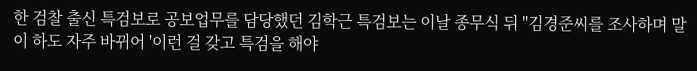한 검찰 출신 특검보로 공보업무를 담당했던 김학근 특검보는 이날 종무식 뒤 "김경준씨를 조사하며 말이 하도 자주 바뀌어 '이런 걸 갖고 특검을 해야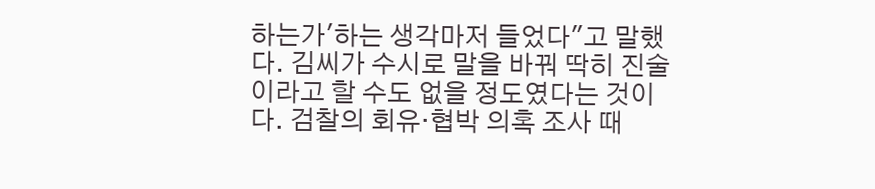하는가'하는 생각마저 들었다"고 말했다. 김씨가 수시로 말을 바꿔 딱히 진술이라고 할 수도 없을 정도였다는 것이다. 검찰의 회유·협박 의혹 조사 때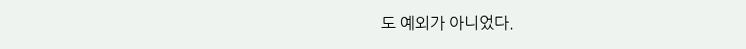도 예외가 아니었다.